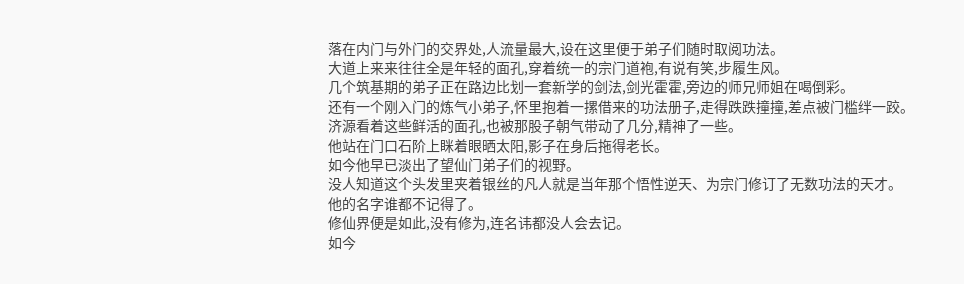落在内门与外门的交界处,人流量最大,设在这里便于弟子们随时取阅功法。
大道上来来往往全是年轻的面孔,穿着统一的宗门道袍,有说有笑,步履生风。
几个筑基期的弟子正在路边比划一套新学的剑法,剑光霍霍,旁边的师兄师姐在喝倒彩。
还有一个刚入门的炼气小弟子,怀里抱着一摞借来的功法册子,走得跌跌撞撞,差点被门槛绊一跤。
济源看着这些鲜活的面孔,也被那股子朝气带动了几分,精神了一些。
他站在门口石阶上眯着眼晒太阳,影子在身后拖得老长。
如今他早已淡出了望仙门弟子们的视野。
没人知道这个头发里夹着银丝的凡人就是当年那个悟性逆天、为宗门修订了无数功法的天才。
他的名字谁都不记得了。
修仙界便是如此,没有修为,连名讳都没人会去记。
如今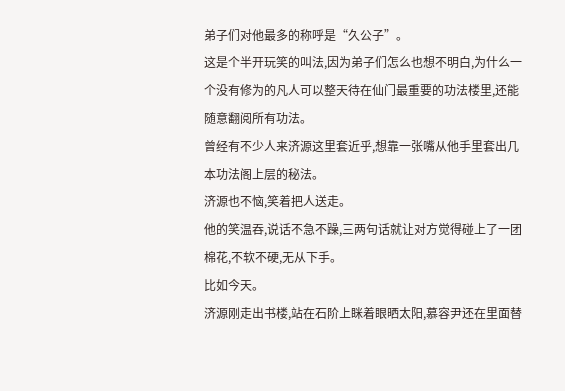弟子们对他最多的称呼是“久公子”。
这是个半开玩笑的叫法,因为弟子们怎么也想不明白,为什么一个没有修为的凡人可以整天待在仙门最重要的功法楼里,还能随意翻阅所有功法。
曾经有不少人来济源这里套近乎,想靠一张嘴从他手里套出几本功法阁上层的秘法。
济源也不恼,笑着把人送走。
他的笑温吞,说话不急不躁,三两句话就让对方觉得碰上了一团棉花,不软不硬,无从下手。
比如今天。
济源刚走出书楼,站在石阶上眯着眼晒太阳,慕容尹还在里面替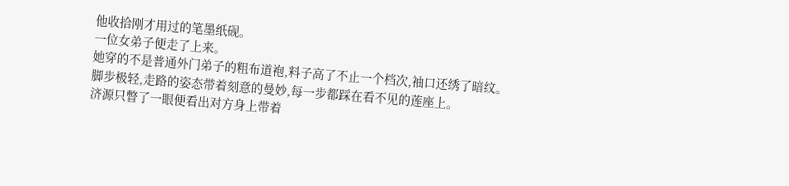他收拾刚才用过的笔墨纸砚。
一位女弟子便走了上来。
她穿的不是普通外门弟子的粗布道袍,料子高了不止一个档次,袖口还绣了暗纹。
脚步极轻,走路的姿态带着刻意的曼妙,每一步都踩在看不见的莲座上。
济源只瞥了一眼便看出对方身上带着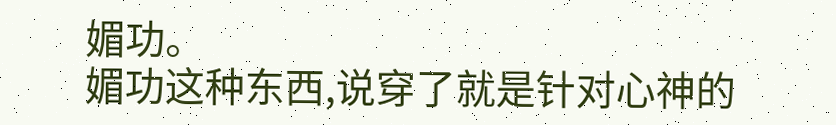媚功。
媚功这种东西,说穿了就是针对心神的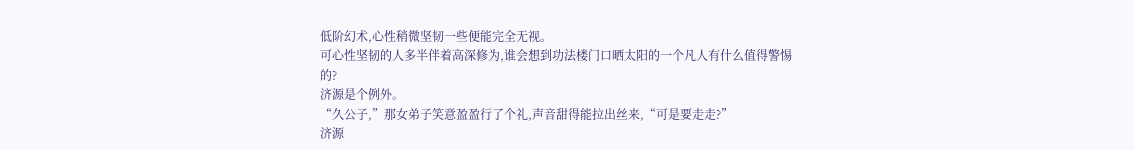低阶幻术,心性稍微坚韧一些便能完全无视。
可心性坚韧的人多半伴着高深修为,谁会想到功法楼门口晒太阳的一个凡人有什么值得警惕的?
济源是个例外。
“久公子,”那女弟子笑意盈盈行了个礼,声音甜得能拉出丝来,“可是要走走?”
济源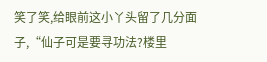笑了笑,给眼前这小丫头留了几分面子,“仙子可是要寻功法?楼里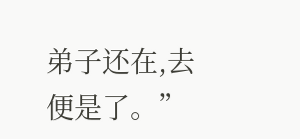弟子还在,去便是了。”